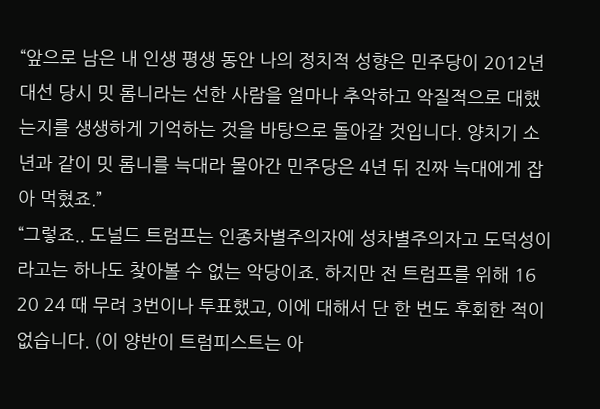“앞으로 남은 내 인생 평생 동안 나의 정치적 성향은 민주당이 2012년 대선 당시 밋 롬니라는 선한 사람을 얼마나 추악하고 악질적으로 대했는지를 생생하게 기억하는 것을 바탕으로 돌아갈 것입니다. 양치기 소년과 같이 밋 롬니를 늑대라 몰아간 민주당은 4년 뒤 진짜 늑대에게 잡아 먹혔죠.”
“그렇죠.. 도널드 트럼프는 인종차별주의자에 성차별주의자고 도덕성이라고는 하나도 찾아볼 수 없는 악당이죠. 하지만 전 트럼프를 위해 16 20 24 때 무려 3번이나 투표했고, 이에 대해서 단 한 번도 후회한 적이 없습니다. (이 양반이 트럼피스트는 아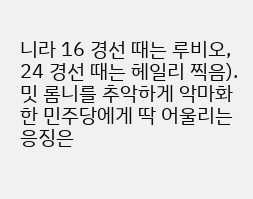니라 16 경선 때는 루비오, 24 경선 때는 헤일리 찍음). 밋 롬니를 추악하게 악마화한 민주당에게 딱 어울리는 응징은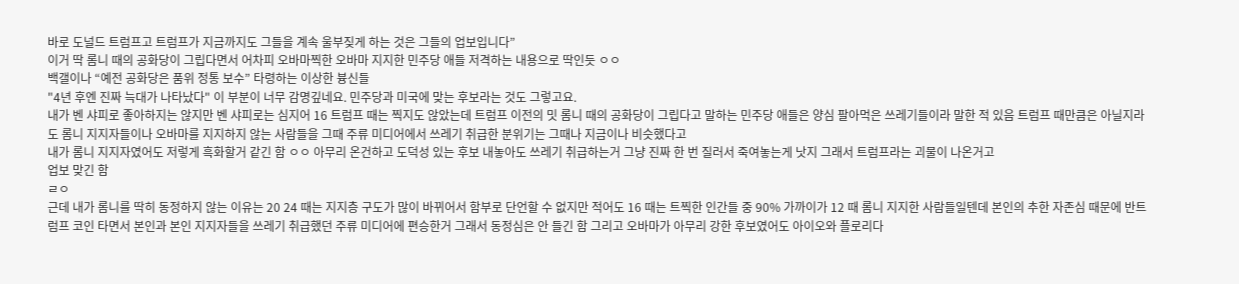바로 도널드 트럼프고 트럼프가 지금까지도 그들을 계속 울부짖게 하는 것은 그들의 업보입니다”
이거 딱 롬니 때의 공화당이 그립다면서 어차피 오바마찍한 오바마 지지한 민주당 애들 저격하는 내용으로 딱인듯 ㅇㅇ
백갤이나 “예전 공화당은 품위 정통 보수” 타령하는 이상한 븅신들
"4년 후엔 진짜 늑대가 나타났다" 이 부분이 너무 감명깊네요. 민주당과 미국에 맞는 후보라는 것도 그렇고요.
내가 벤 샤피로 좋아하지는 않지만 벤 샤피로는 심지어 16 트럼프 때는 찍지도 않았는데 트럼프 이전의 밋 롬니 때의 공화당이 그립다고 말하는 민주당 애들은 양심 팔아먹은 쓰레기들이라 말한 적 있음 트럼프 때만큼은 아닐지라도 롬니 지지자들이나 오바마를 지지하지 않는 사람들을 그때 주류 미디어에서 쓰레기 취급한 분위기는 그때나 지금이나 비슷했다고
내가 롬니 지지자였어도 저렇게 흑화할거 같긴 함 ㅇㅇ 아무리 온건하고 도덕성 있는 후보 내놓아도 쓰레기 취급하는거 그냥 진짜 한 번 질러서 죽여놓는게 낫지 그래서 트럼프라는 괴물이 나온거고
업보 맞긴 함
ㄹㅇ
근데 내가 롬니를 딱히 동정하지 않는 이유는 20 24 때는 지지층 구도가 많이 바뀌어서 함부로 단언할 수 없지만 적어도 16 때는 트찍한 인간들 중 90% 가까이가 12 때 롬니 지지한 사람들일텐데 본인의 추한 자존심 때문에 반트럼프 코인 타면서 본인과 본인 지지자들을 쓰레기 취급했던 주류 미디어에 편승한거 그래서 동정심은 안 들긴 함 그리고 오바마가 아무리 강한 후보였어도 아이오와 플로리다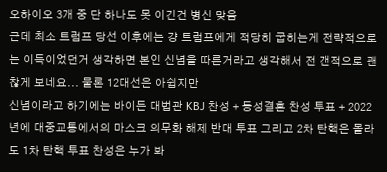오하이오 3개 중 단 하나도 못 이긴건 병신 맞음
근데 최소 트럼프 당선 이후에는 걍 트럼프에게 적당히 굽히는게 전략적으로는 이득이었던거 생각하면 본인 신념을 따른거라고 생각해서 전 갠적으로 괜찮게 보네요... 물론 12대선은 아쉽지만
신념이라고 하기에는 바이든 대법관 KBJ 찬성 + 동성결혼 찬성 투표 + 2022년에 대중교통에서의 마스크 의무화 해제 반대 투표 그리고 2차 탄핵은 몰라도 1차 탄핵 투표 찬성은 누가 봐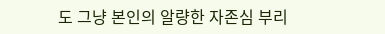도 그냥 본인의 알량한 자존심 부리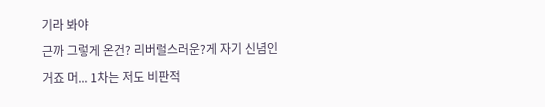기라 봐야
근까 그렇게 온건? 리버럴스러운?게 자기 신념인거죠 머... 1차는 저도 비판적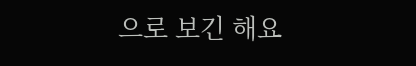으로 보긴 해요